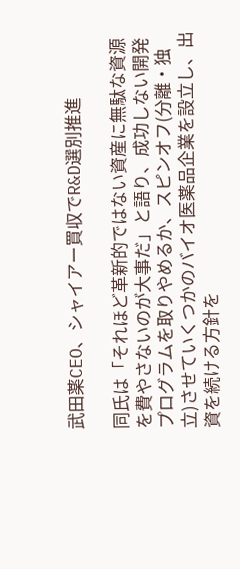武田薬CEO、シャイアー買収でR&D選別推進

同氏は「それほど革新的ではない資産に無駄な資源を費やさないのが大事だ」と語り、成功しない開発プログラムを取りやめるか、スピンオフ(分離・独立)させていくつかのバイオ医薬品企業を設立し、出資を続ける方針を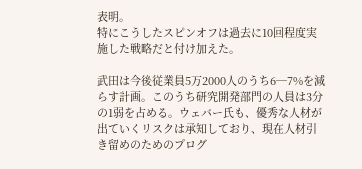表明。
特にこうしたスピンオフは過去に10回程度実施した戦略だと付け加えた。

武田は今後従業員5万2000人のうち6─7%を減らす計画。このうち研究開発部門の人員は3分の1弱を占める。ウェバー氏も、優秀な人材が出ていくリスクは承知しており、現在人材引き留めのためのプログ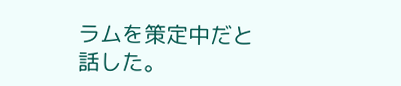ラムを策定中だと話した。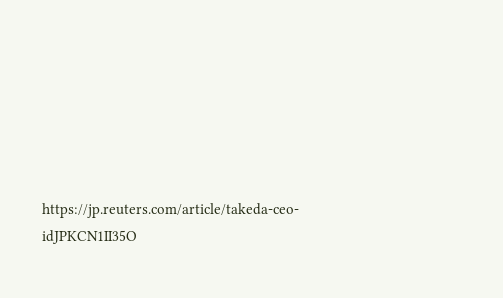https://jp.reuters.com/article/takeda-ceo-idJPKCN1II35O